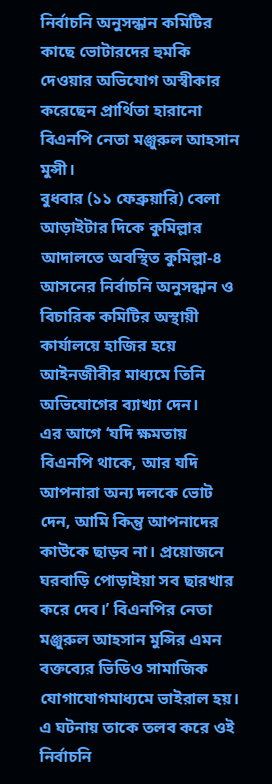নির্বাচনি অনুসন্ধান কমিটির কাছে ভোটারদের হুমকি দেওয়ার অভিযোগ অস্বীকার করেছেন প্রার্থিতা হারানো বিএনপি নেতা মঞ্জুরুল আহসান মুন্সী।
বুধবার (১১ ফেব্রুয়ারি) বেলা আড়াইটার দিকে কুমিল্লার আদালতে অবস্থিত কুমিল্লা-৪ আসনের নির্বাচনি অনুসন্ধান ও বিচারিক কমিটির অস্থায়ী কার্যালয়ে হাজির হয়ে আইনজীবীর মাধ্যমে তিনি অভিযোগের ব্যাখ্যা দেন।
এর আগে ‘যদি ক্ষমতায় বিএনপি থাকে, আর যদি আপনারা অন্য দলকে ভোট দেন, আমি কিন্তু আপনাদের কাউকে ছাড়ব না। প্রয়োজনে ঘরবাড়ি পোড়াইয়া সব ছারখার করে দেব।’ বিএনপির নেতা মঞ্জুরুল আহসান মুন্সির এমন বক্তব্যের ভিডিও সামাজিক যোগাযোগমাধ্যমে ভাইরাল হয়। এ ঘটনায় তাকে তলব করে ওই নির্বাচনি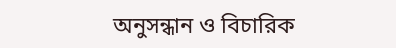অনুসন্ধান ও বিচারিক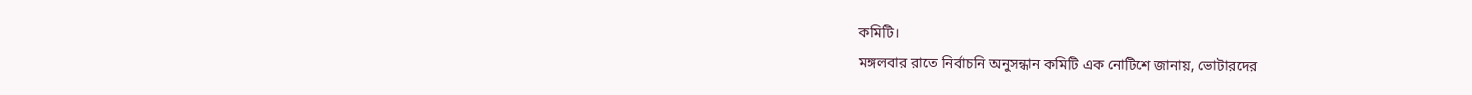কমিটি।
মঙ্গলবার রাতে নির্বাচনি অনুসন্ধান কমিটি এক নোটিশে জানায়, ভোটারদের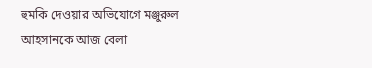হুমকি দেওয়ার অভিযোগে মঞ্জুরুল আহসানকে আজ বেলা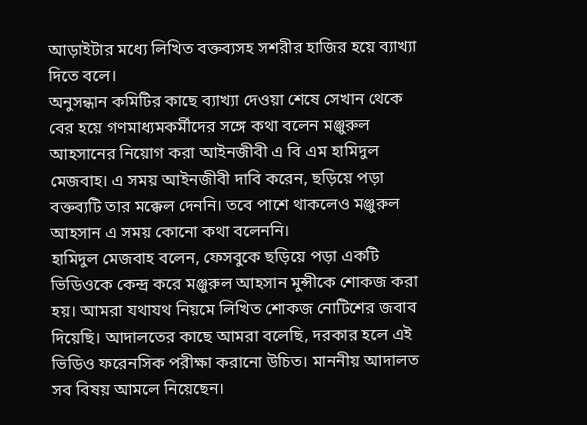আড়াইটার মধ্যে লিখিত বক্তব্যসহ সশরীর হাজির হয়ে ব্যাখ্যা দিতে বলে।
অনুসন্ধান কমিটির কাছে ব্যাখ্যা দেওয়া শেষে সেখান থেকে বের হয়ে গণমাধ্যমকর্মীদের সঙ্গে কথা বলেন মঞ্জুরুল আহসানের নিয়োগ করা আইনজীবী এ বি এম হামিদুল মেজবাহ। এ সময় আইনজীবী দাবি করেন, ছড়িয়ে পড়া বক্তব্যটি তার মক্কেল দেননি। তবে পাশে থাকলেও মঞ্জুরুল আহসান এ সময় কোনো কথা বলেননি।
হামিদুল মেজবাহ বলেন, ফেসবুকে ছড়িয়ে পড়া একটি ভিডিওকে কেন্দ্র করে মঞ্জুরুল আহসান মুন্সীকে শোকজ করা হয়। আমরা যথাযথ নিয়মে লিখিত শোকজ নোটিশের জবাব দিয়েছি। আদালতের কাছে আমরা বলেছি, দরকার হলে এই ভিডিও ফরেনসিক পরীক্ষা করানো উচিত। মাননীয় আদালত সব বিষয় আমলে নিয়েছেন।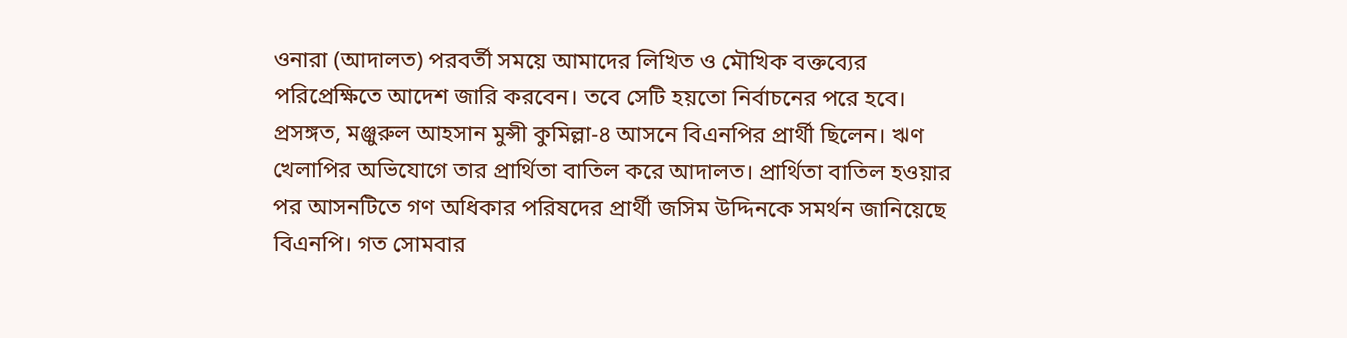ওনারা (আদালত) পরবর্তী সময়ে আমাদের লিখিত ও মৌখিক বক্তব্যের পরিপ্রেক্ষিতে আদেশ জারি করবেন। তবে সেটি হয়তো নির্বাচনের পরে হবে।
প্রসঙ্গত, মঞ্জুরুল আহসান মুন্সী কুমিল্লা-৪ আসনে বিএনপির প্রার্থী ছিলেন। ঋণ খেলাপির অভিযোগে তার প্রার্থিতা বাতিল করে আদালত। প্রার্থিতা বাতিল হওয়ার পর আসনটিতে গণ অধিকার পরিষদের প্রার্থী জসিম উদ্দিনকে সমর্থন জানিয়েছে বিএনপি। গত সোমবার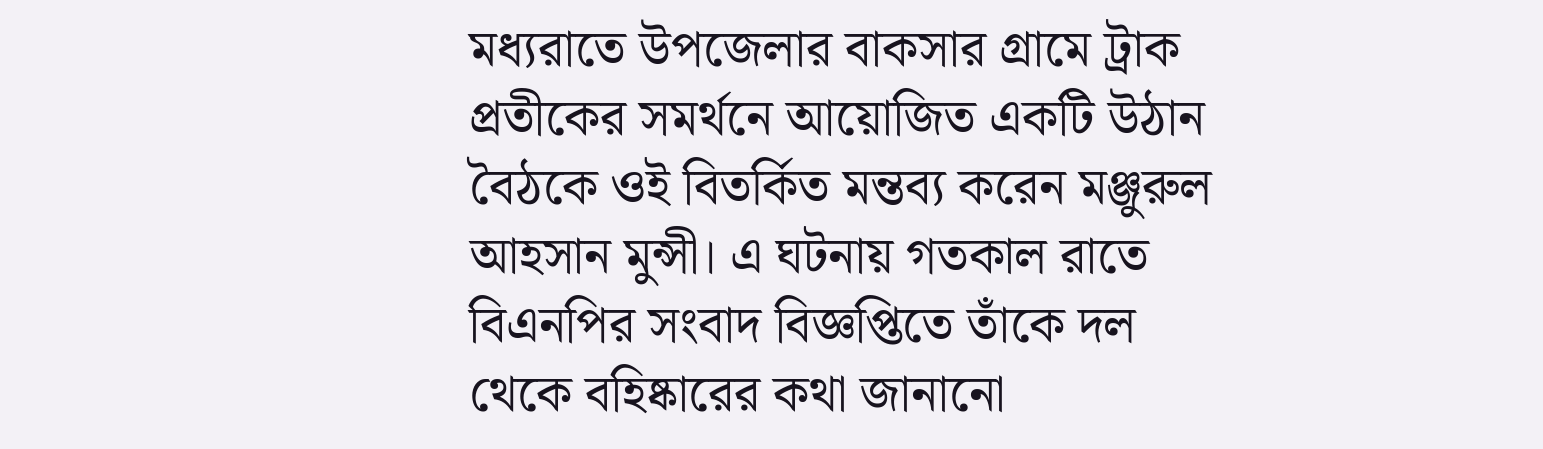মধ্যরাতে উপজেলার বাকসার গ্রামে ট্রাক প্রতীকের সমর্থনে আয়োজিত একটি উঠান বৈঠকে ওই বিতর্কিত মন্তব্য করেন মঞ্জুরুল আহসান মুন্সী। এ ঘটনায় গতকাল রাতে বিএনপির সংবাদ বিজ্ঞপ্তিতে তাঁকে দল থেকে বহিষ্কারের কথা জানানো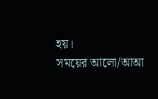হয়।
সময়ের আলো/আআ